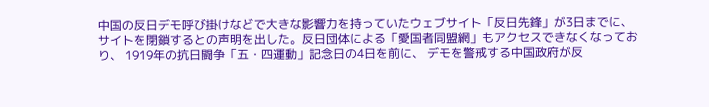中国の反日デモ呼び掛けなどで大きな影響力を持っていたウェブサイト「反日先鋒」が3日までに、 サイトを閉鎖するとの声明を出した。反日団体による「愛国者同盟網」もアクセスできなくなっており、 1919年の抗日闘争「五・四運動」記念日の4日を前に、 デモを警戒する中国政府が反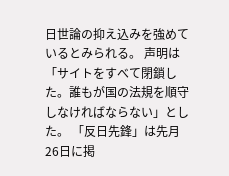日世論の抑え込みを強めているとみられる。 声明は「サイトをすべて閉鎖した。誰もが国の法規を順守しなければならない」とした。 「反日先鋒」は先月26日に掲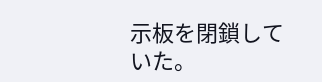示板を閉鎖していた。